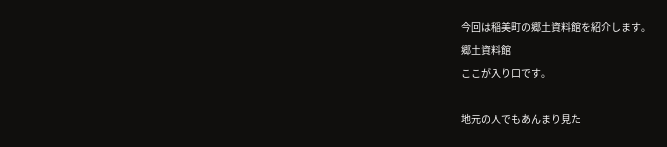今回は稲美町の郷土資料館を紹介します。
郷土資料館
ここが入り口です。

地元の人でもあんまり見た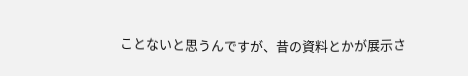ことないと思うんですが、昔の資料とかが展示さ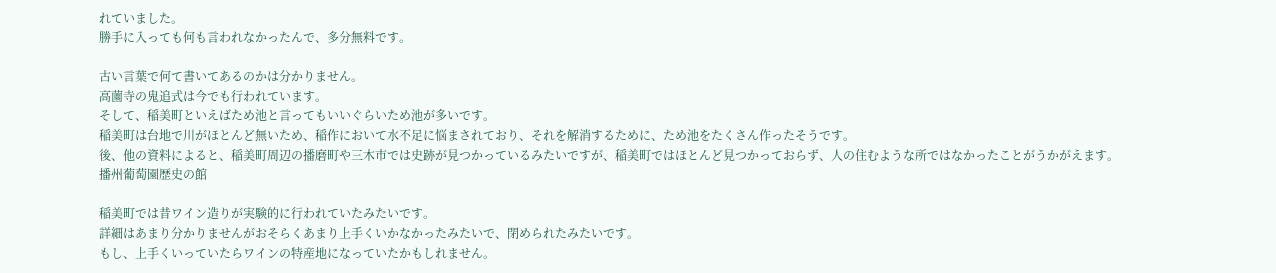れていました。
勝手に入っても何も言われなかったんで、多分無料です。

古い言葉で何て書いてあるのかは分かりません。
高薗寺の鬼追式は今でも行われています。
そして、稲美町といえばため池と言ってもいいぐらいため池が多いです。
稲美町は台地で川がほとんど無いため、稲作において水不足に悩まされており、それを解消するために、ため池をたくさん作ったそうです。
後、他の資料によると、稲美町周辺の播磨町や三木市では史跡が見つかっているみたいですが、稲美町ではほとんど見つかっておらず、人の住むような所ではなかったことがうかがえます。
播州葡萄園歴史の館

稲美町では昔ワイン造りが実験的に行われていたみたいです。
詳細はあまり分かりませんがおそらくあまり上手くいかなかったみたいで、閉められたみたいです。
もし、上手くいっていたらワインの特産地になっていたかもしれません。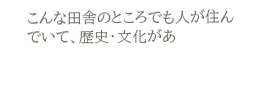こんな田舎のところでも人が住んでいて、歴史・文化があ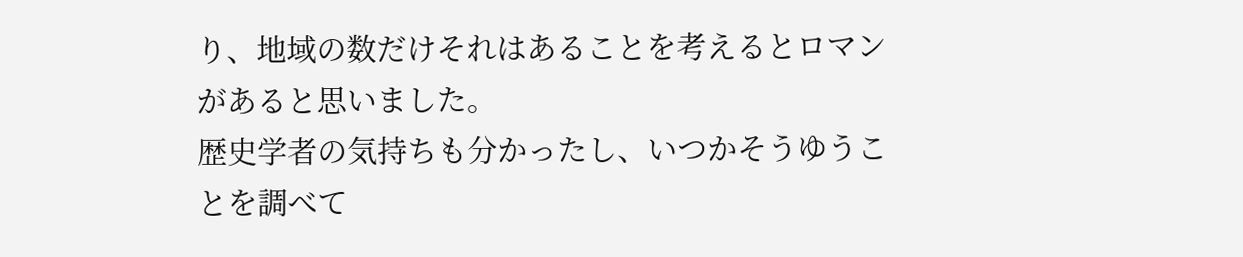り、地域の数だけそれはあることを考えるとロマンがあると思いました。
歴史学者の気持ちも分かったし、いつかそうゆうことを調べて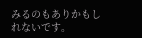みるのもありかもしれないです。